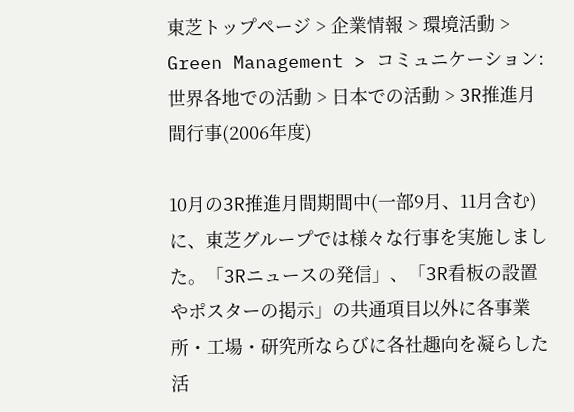東芝トップページ > 企業情報 > 環境活動 > Green Management > コミュニケーション:世界各地での活動 > 日本での活動 > 3R推進月間行事(2006年度)

10月の3R推進月間期間中(一部9月、11月含む)に、東芝グループでは様々な行事を実施しました。「3Rニュースの発信」、「3R看板の設置やポスターの掲示」の共通項目以外に各事業所・工場・研究所ならびに各社趣向を凝らした活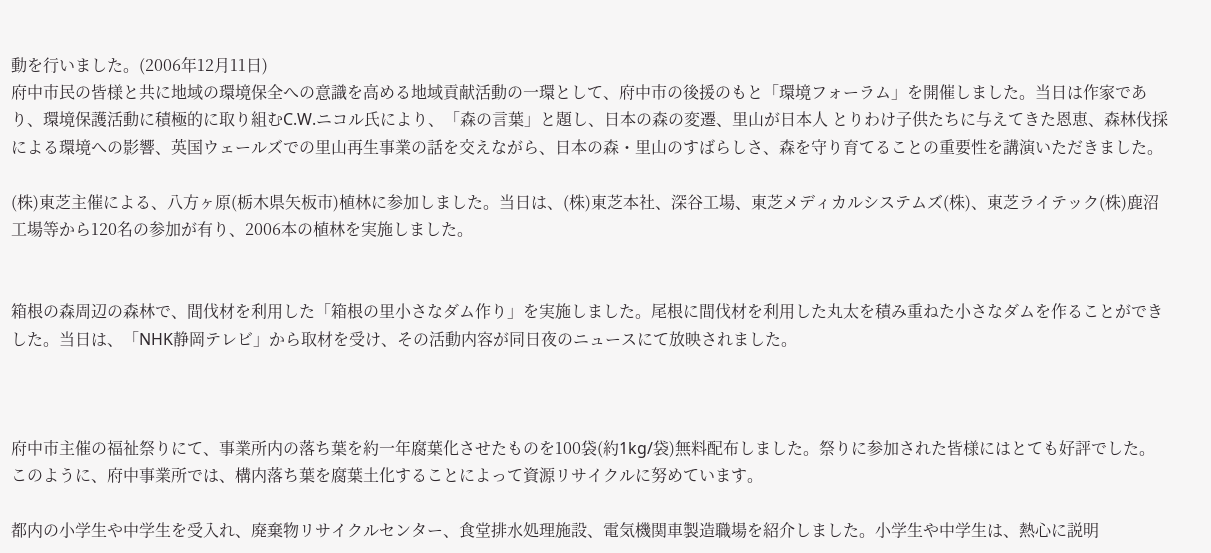動を行いました。(2006年12月11日)
府中市民の皆様と共に地域の環境保全への意識を高める地域貢献活動の一環として、府中市の後援のもと「環境フォーラム」を開催しました。当日は作家であり、環境保護活動に積極的に取り組むC.W.ニコル氏により、「森の言葉」と題し、日本の森の変遷、里山が日本人 とりわけ子供たちに与えてきた恩恵、森林伐採による環境への影響、英国ウェールズでの里山再生事業の話を交えながら、日本の森・里山のすばらしさ、森を守り育てることの重要性を講演いただきました。

(株)東芝主催による、八方ヶ原(栃木県矢板市)植林に参加しました。当日は、(株)東芝本社、深谷工場、東芝メディカルシステムズ(株)、東芝ライテック(株)鹿沼工場等から120名の参加が有り、2006本の植林を実施しました。


箱根の森周辺の森林で、間伐材を利用した「箱根の里小さなダム作り」を実施しました。尾根に間伐材を利用した丸太を積み重ねた小さなダムを作ることができした。当日は、「NHK静岡テレビ」から取材を受け、その活動内容が同日夜のニュースにて放映されました。



府中市主催の福祉祭りにて、事業所内の落ち葉を約一年腐葉化させたものを100袋(約1kg/袋)無料配布しました。祭りに参加された皆様にはとても好評でした。このように、府中事業所では、構内落ち葉を腐葉土化することによって資源リサイクルに努めています。

都内の小学生や中学生を受入れ、廃棄物リサイクルセンター、食堂排水処理施設、電気機関車製造職場を紹介しました。小学生や中学生は、熱心に説明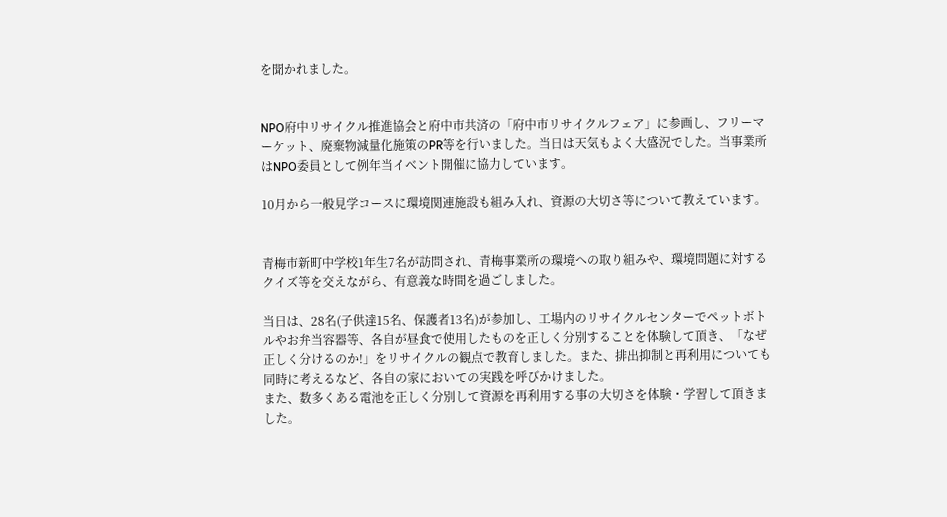を聞かれました。


NPO府中リサイクル推進協会と府中市共済の「府中市リサイクルフェア」に参画し、フリーマーケット、廃棄物減量化施策のPR等を行いました。当日は天気もよく大盛況でした。当事業所はNPO委員として例年当イベント開催に協力しています。

10月から一般見学コースに環境関連施設も組み入れ、資源の大切さ等について教えています。


青梅市新町中学校1年生7名が訪問され、青梅事業所の環境への取り組みや、環境問題に対するクイズ等を交えながら、有意義な時間を過ごしました。

当日は、28名(子供達15名、保護者13名)が参加し、工場内のリサイクルセンターでペットボトルやお弁当容器等、各自が昼食で使用したものを正しく分別することを体験して頂き、「なぜ正しく分けるのか!」をリサイクルの観点で教育しました。また、排出抑制と再利用についても同時に考えるなど、各自の家においての実践を呼びかけました。
また、数多くある電池を正しく分別して資源を再利用する事の大切さを体験・学習して頂きました。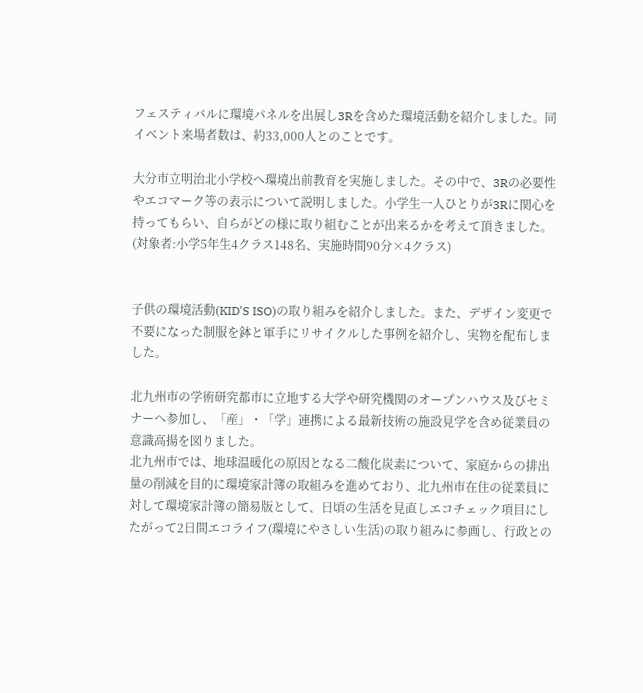フェスティバルに環境パネルを出展し3Rを含めた環境活動を紹介しました。同イベント来場者数は、約33,000人とのことです。

大分市立明治北小学校へ環境出前教育を実施しました。その中で、3Rの必要性やエコマーク等の表示について説明しました。小学生一人ひとりが3Rに関心を持ってもらい、自らがどの様に取り組むことが出来るかを考えて頂きました。
(対象者:小学5年生4クラス148名、実施時間90分×4クラス)


子供の環境活動(KID'S ISO)の取り組みを紹介しました。また、デザイン変更で不要になった制服を鉢と軍手にリサイクルした事例を紹介し、実物を配布しました。

北九州市の学術研究都市に立地する大学や研究機関のオープンハウス及びセミナーへ参加し、「産」・「学」連携による最新技術の施設見学を含め従業員の意識高揚を図りました。
北九州市では、地球温暖化の原因となる二酸化炭素について、家庭からの排出量の削減を目的に環境家計簿の取組みを進めており、北九州市在住の従業員に対して環境家計簿の簡易版として、日頃の生活を見直しエコチェック項目にしたがって2日間エコライフ(環境にやさしい生活)の取り組みに参画し、行政との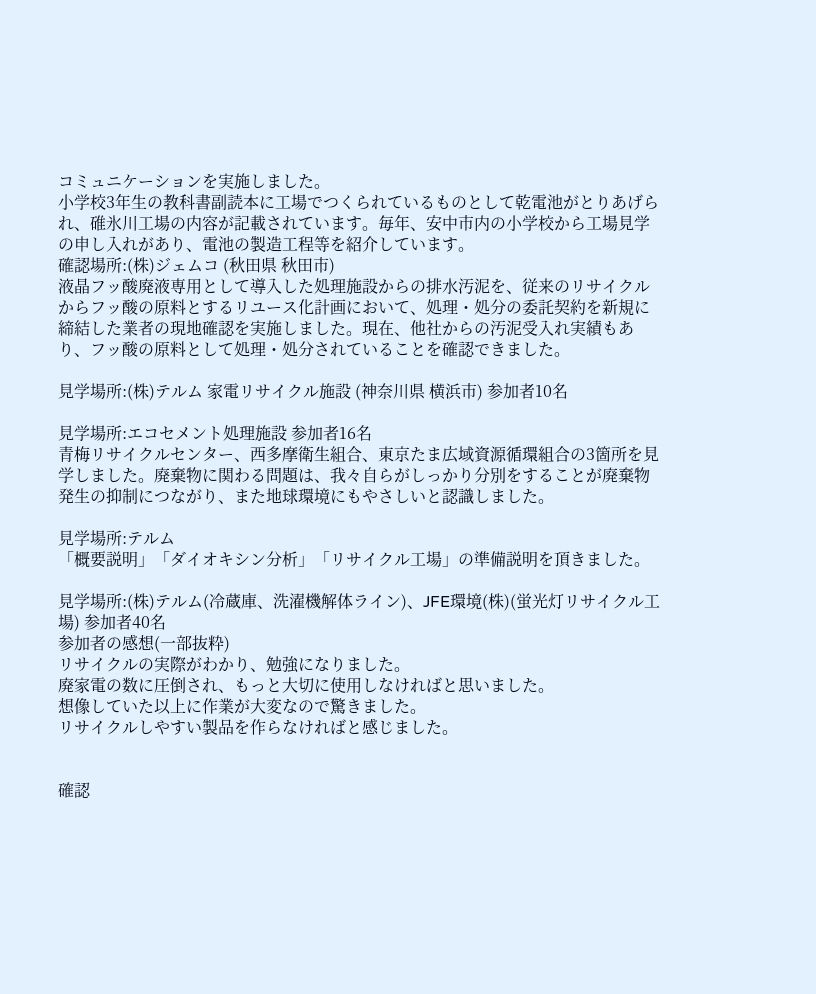コミュニケーションを実施しました。
小学校3年生の教科書副読本に工場でつくられているものとして乾電池がとりあげられ、碓氷川工場の内容が記載されています。毎年、安中市内の小学校から工場見学の申し入れがあり、電池の製造工程等を紹介しています。
確認場所:(株)ジェムコ (秋田県 秋田市)
液晶フッ酸廃液専用として導入した処理施設からの排水汚泥を、従来のリサイクルからフッ酸の原料とするリユース化計画において、処理・処分の委託契約を新規に締結した業者の現地確認を実施しました。現在、他社からの汚泥受入れ実績もあり、フッ酸の原料として処理・処分されていることを確認できました。

見学場所:(株)テルム 家電リサイクル施設 (神奈川県 横浜市) 参加者10名

見学場所:エコセメント処理施設 参加者16名
青梅リサイクルセンター、西多摩衛生組合、東京たま広域資源循環組合の3箇所を見学しました。廃棄物に関わる問題は、我々自らがしっかり分別をすることが廃棄物発生の抑制につながり、また地球環境にもやさしいと認識しました。

見学場所:テルム
「概要説明」「ダイオキシン分析」「リサイクル工場」の準備説明を頂きました。

見学場所:(株)テルム(冷蔵庫、洗濯機解体ライン)、JFE環境(株)(蛍光灯リサイクル工場) 参加者40名
参加者の感想(一部抜粋)
リサイクルの実際がわかり、勉強になりました。
廃家電の数に圧倒され、もっと大切に使用しなければと思いました。
想像していた以上に作業が大変なので驚きました。
リサイクルしやすい製品を作らなければと感じました。


確認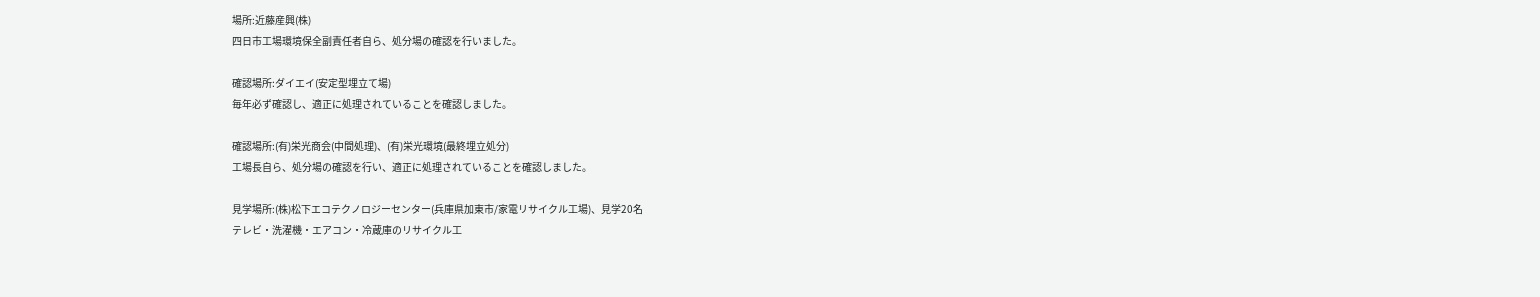場所:近藤産興(株)
四日市工場環境保全副責任者自ら、処分場の確認を行いました。

確認場所:ダイエイ(安定型埋立て場)
毎年必ず確認し、適正に処理されていることを確認しました。

確認場所:(有)栄光商会(中間処理)、(有)栄光環境(最終埋立処分)
工場長自ら、処分場の確認を行い、適正に処理されていることを確認しました。

見学場所:(株)松下エコテクノロジーセンター(兵庫県加東市/家電リサイクル工場)、見学20名
テレビ・洗濯機・エアコン・冷蔵庫のリサイクル工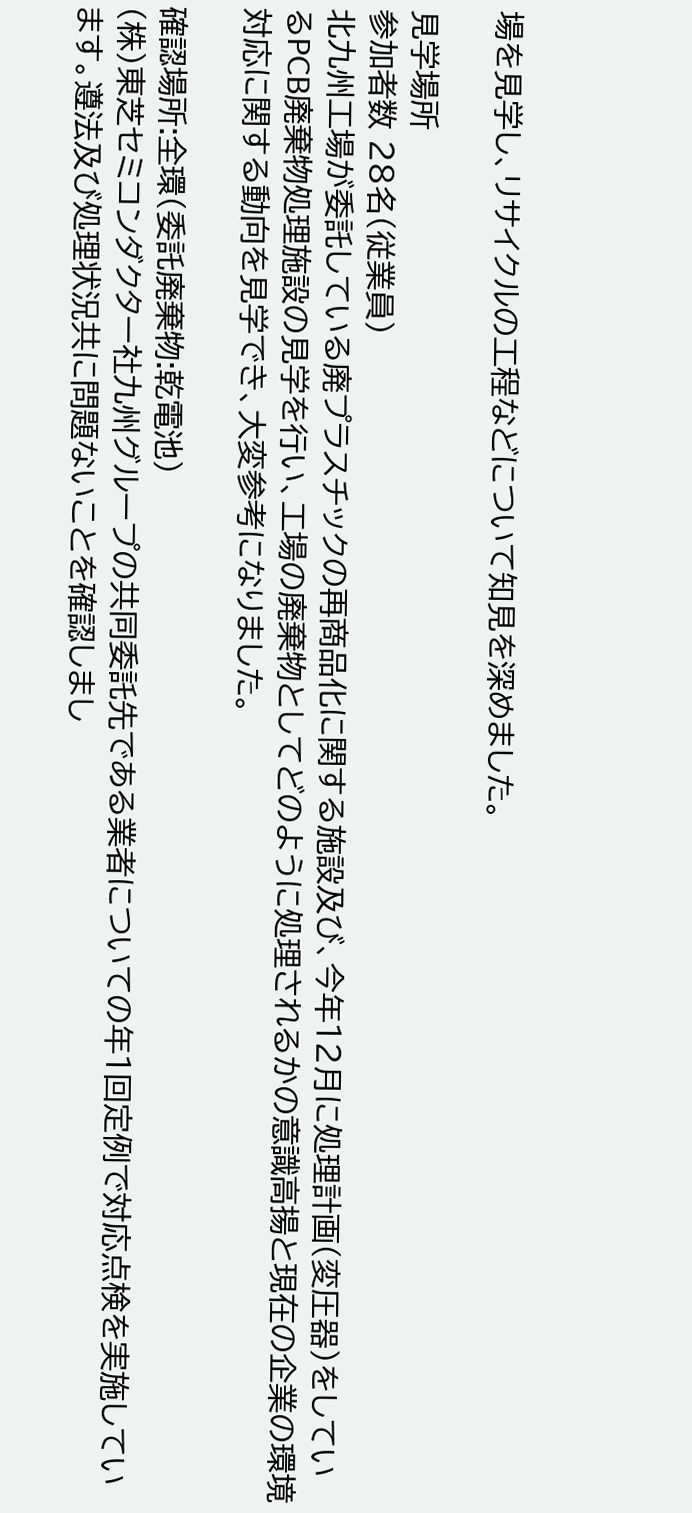場を見学し、リサイクルの工程などについて知見を深めました。

見学場所
参加者数 28名(従業員)
北九州工場が委託している廃プラスチックの再商品化に関する施設及び、今年12月に処理計画(変圧器)をしているPCB廃棄物処理施設の見学を行い、工場の廃棄物としてどのように処理されるかの意識高揚と現在の企業の環境対応に関する動向を見学でき、大変参考になりました。

確認場所:全環(委託廃棄物:乾電池)
(株)東芝セミコンダクター社九州グループの共同委託先である業者についての年1回定例で対応点検を実施しています。遵法及び処理状況共に問題ないことを確認しまし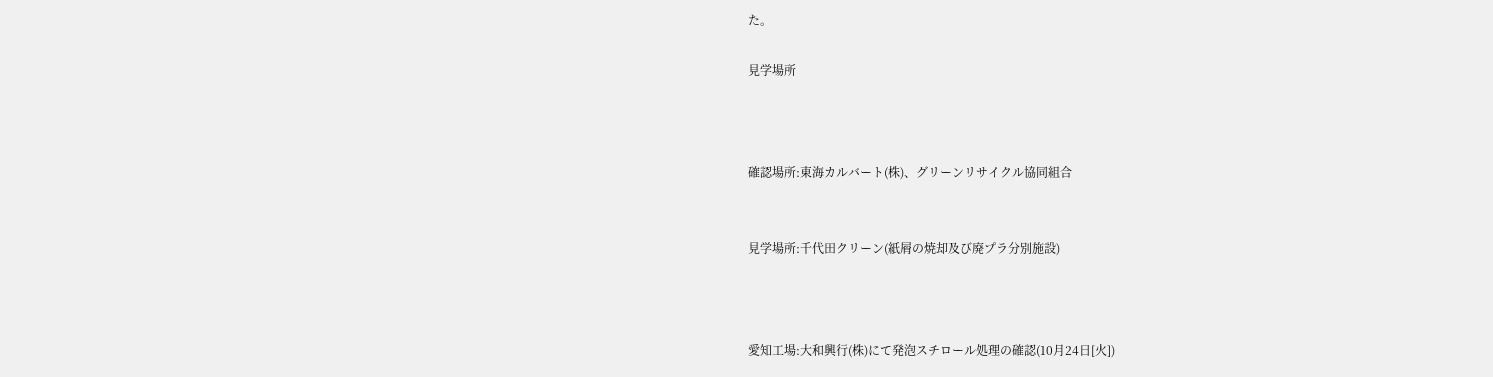た。

見学場所



確認場所:東海カルバート(株)、グリーンリサイクル協同組合


見学場所:千代田クリーン(紙屑の焼却及び廃プラ分別施設)



愛知工場:大和興行(株)にて発泡スチロール処理の確認(10月24日[火])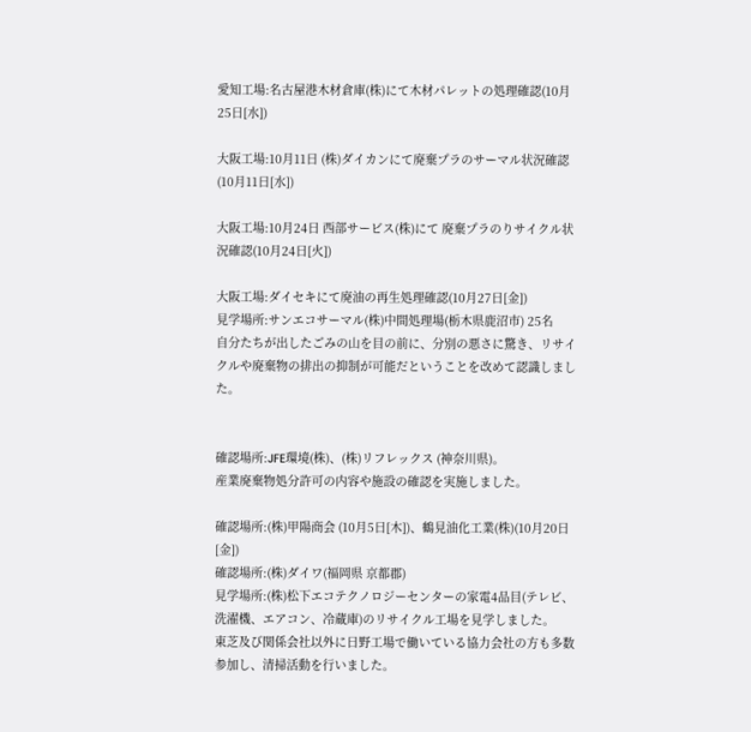愛知工場:名古屋港木材倉庫(株)にて木材パレットの処理確認(10月25日[水])

大阪工場:10月11日 (株)ダイカンにて廃棄プラのサーマル状況確認(10月11日[水])

大阪工場:10月24日 西部サービス(株)にて 廃棄プラのりサイクル状況確認(10月24日[火])

大阪工場:ダイセキにて廃油の再生処理確認(10月27日[金])
見学場所:サンエコサーマル(株)中間処理場(栃木県鹿沼市) 25名
自分たちが出したごみの山を目の前に、分別の悪さに驚き、リサイクルや廃棄物の排出の抑制が可能だということを改めて認識しました。


確認場所:JFE環境(株)、(株)リフレックス (神奈川県)。
産業廃棄物処分許可の内容や施設の確認を実施しました。

確認場所:(株)甲陽商会 (10月5日[木])、鶴見油化工業(株)(10月20日[金])
確認場所:(株)ダイワ(福岡県 京都郡)
見学場所:(株)松下エコテクノロジーセンターの家電4品目(テレビ、洗濯機、エアコン、冷蔵庫)のリサイクル工場を見学しました。
東芝及び関係会社以外に日野工場で働いている協力会社の方も多数参加し、清掃活動を行いました。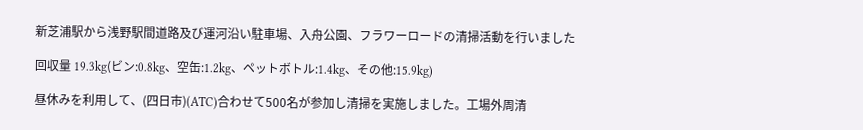新芝浦駅から浅野駅間道路及び運河沿い駐車場、入舟公園、フラワーロードの清掃活動を行いました

回収量 19.3kg(ビン:0.8kg、空缶:1.2kg、ペットボトル:1.4kg、その他:15.9kg)

昼休みを利用して、(四日市)(ATC)合わせて500名が参加し清掃を実施しました。工場外周清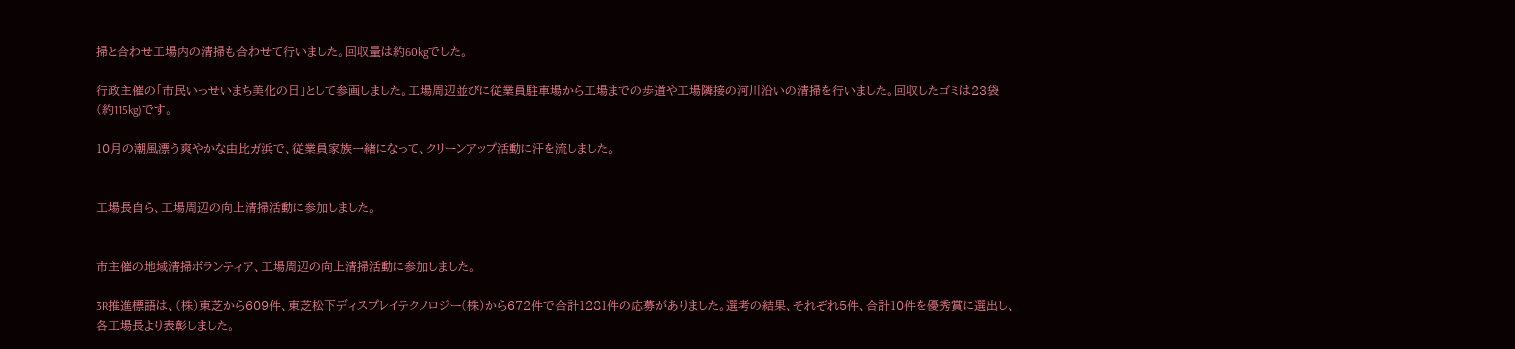掃と合わせ工場内の清掃も合わせて行いました。回収量は約60kgでした。

行政主催の「市民いっせいまち美化の日」として参画しました。工場周辺並びに従業員駐車場から工場までの歩道や工場隣接の河川沿いの清掃を行いました。回収したゴミは23袋(約115kg)です。

10月の潮風漂う爽やかな由比ガ浜で、従業員家族一緒になって、クリーンアップ活動に汗を流しました。


工場長自ら、工場周辺の向上清掃活動に参加しました。


市主催の地域清掃ボランティア、工場周辺の向上清掃活動に参加しました。

3R推進標語は、(株)東芝から609件、東芝松下ディスプレイテクノロジー(株)から672件で合計1281件の応募がありました。選考の結果、それぞれ5件、合計10件を優秀賞に選出し、各工場長より表彰しました。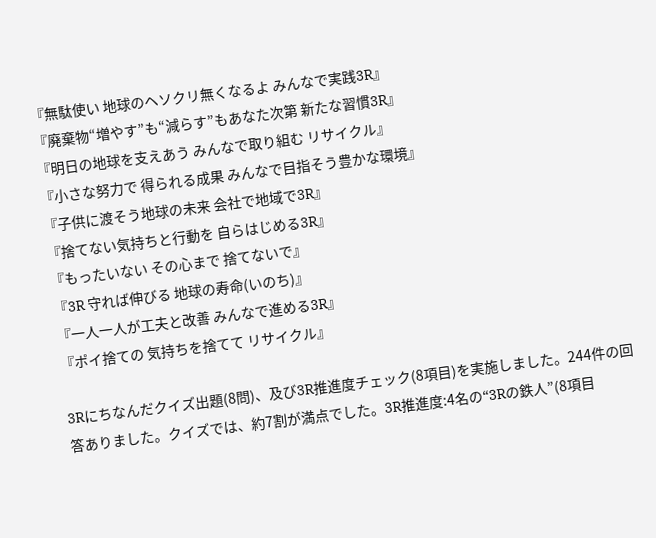『無駄使い 地球のヘソクリ無くなるよ みんなで実践3R』
『廃棄物“増やす”も“減らす”もあなた次第 新たな習慣3R』
『明日の地球を支えあう みんなで取り組む リサイクル』
『小さな努力で 得られる成果 みんなで目指そう豊かな環境』
『子供に渡そう地球の未来 会社で地域で3R』
『捨てない気持ちと行動を 自らはじめる3R』
『もったいない その心まで 捨てないで』
『3R 守れば伸びる 地球の寿命(いのち)』
『一人一人が工夫と改善 みんなで進める3R』
『ポイ捨ての 気持ちを捨てて リサイクル』

3Rにちなんだクイズ出題(8問)、及び3R推進度チェック(8項目)を実施しました。244件の回答ありました。クイズでは、約7割が満点でした。3R推進度:4名の“3Rの鉄人”(8項目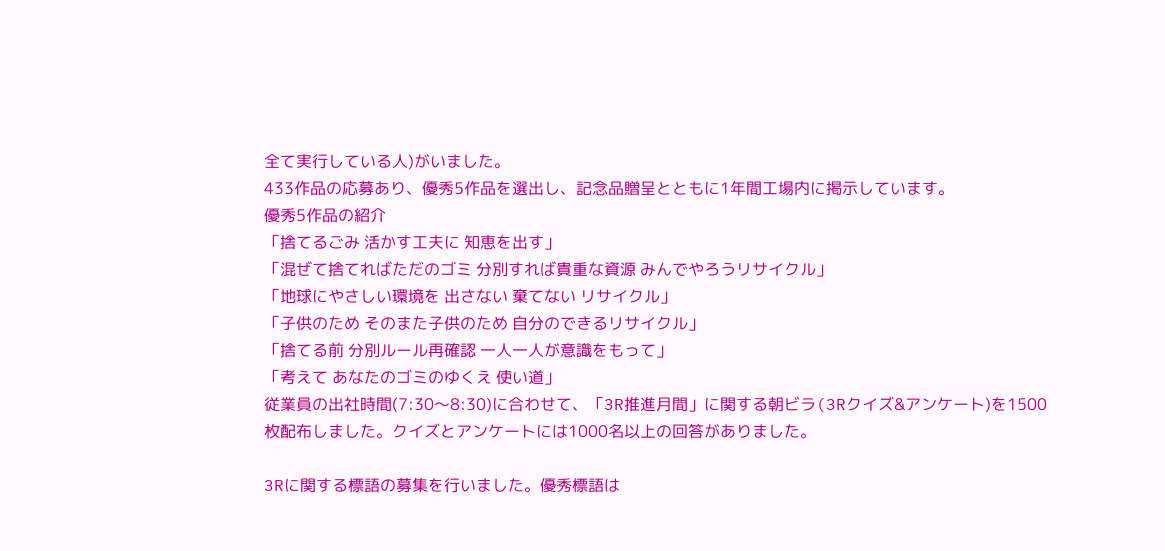全て実行している人)がいました。
433作品の応募あり、優秀5作品を選出し、記念品贈呈とともに1年間工場内に掲示しています。
優秀5作品の紹介
「捨てるごみ 活かす工夫に 知恵を出す」
「混ぜて捨てればただのゴミ 分別すれば貴重な資源 みんでやろうリサイクル」
「地球にやさしい環境を 出さない 棄てない リサイクル」
「子供のため そのまた子供のため 自分のできるリサイクル」
「捨てる前 分別ルール再確認 一人一人が意識をもって」
「考えて あなたのゴミのゆくえ 使い道」
従業員の出社時間(7:30〜8:30)に合わせて、「3R推進月間」に関する朝ビラ(3Rクイズ&アンケート)を1500枚配布しました。クイズとアンケートには1000名以上の回答がありました。

3Rに関する標語の募集を行いました。優秀標語は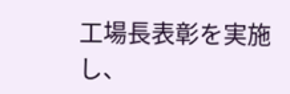工場長表彰を実施し、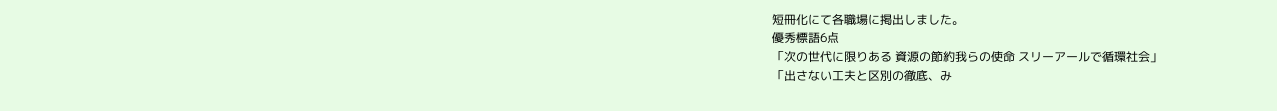短冊化にて各職場に掲出しました。
優秀標語6点
「次の世代に限りある 資源の節約我らの使命 スリーアールで循環社会」
「出さない工夫と区別の徹底、み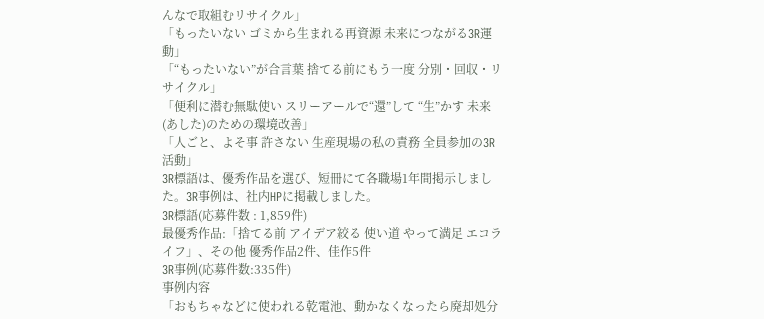んなで取組むリサイクル」
「もったいない ゴミから生まれる再資源 未来につながる3R運動」
「“もったいない”が合言葉 捨てる前にもう一度 分別・回収・リサイクル」
「便利に潜む無駄使い スリーアールで“還”して “生”かす 未来(あした)のための環境改善」
「人ごと、よそ事 許さない 生産現場の私の責務 全員参加の3R活動」
3R標語は、優秀作品を選び、短冊にて各職場1年間掲示しました。3R事例は、社内HPに掲載しました。
3R標語(応募件数 : 1,859件)
最優秀作品:「捨てる前 アイデア絞る 使い道 やって満足 エコライフ」、その他 優秀作品2件、佳作5件
3R事例(応募件数:335件)
事例内容
「おもちゃなどに使われる乾電池、動かなくなったら廃却処分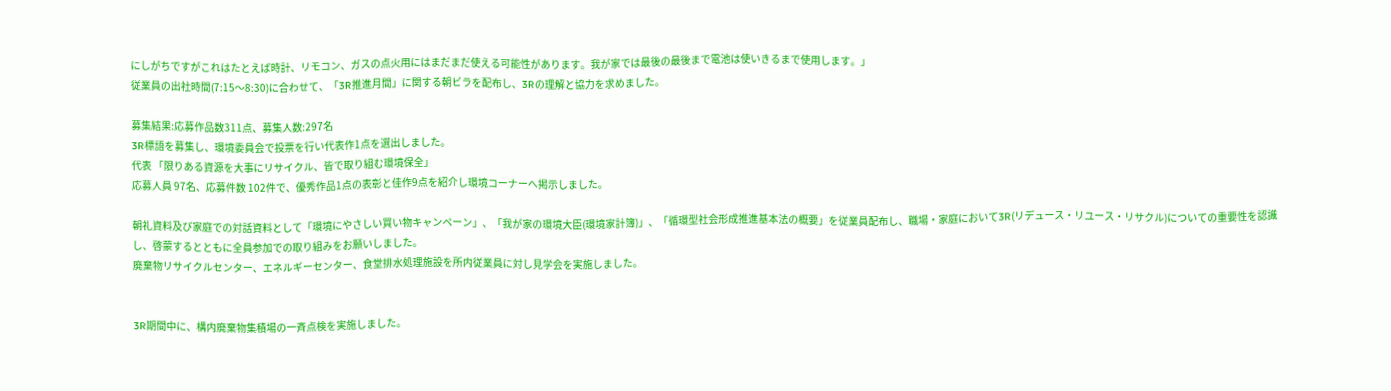にしがちですがこれはたとえば時計、リモコン、ガスの点火用にはまだまだ使える可能性があります。我が家では最後の最後まで電池は使いきるまで使用します。」
従業員の出社時間(7:15〜8:30)に合わせて、「3R推進月間」に関する朝ビラを配布し、3Rの理解と協力を求めました。

募集結果:応募作品数311点、募集人数:297名
3R標語を募集し、環境委員会で投票を行い代表作1点を選出しました。
代表 「限りある資源を大事にリサイクル、皆で取り組む環境保全」
応募人員 97名、応募件数 102件で、優秀作品1点の表彰と佳作9点を紹介し環境コーナーへ掲示しました。

朝礼資料及び家庭での対話資料として「環境にやさしい買い物キャンペーン」、「我が家の環境大臣(環境家計簿)」、「循環型社会形成推進基本法の概要」を従業員配布し、職場・家庭において3R(リデュース・リユース・リサクル)についての重要性を認識し、啓蒙するとともに全員参加での取り組みをお願いしました。
廃棄物リサイクルセンター、エネルギーセンター、食堂排水処理施設を所内従業員に対し見学会を実施しました。


3R期間中に、構内廃棄物集積場の一斉点検を実施しました。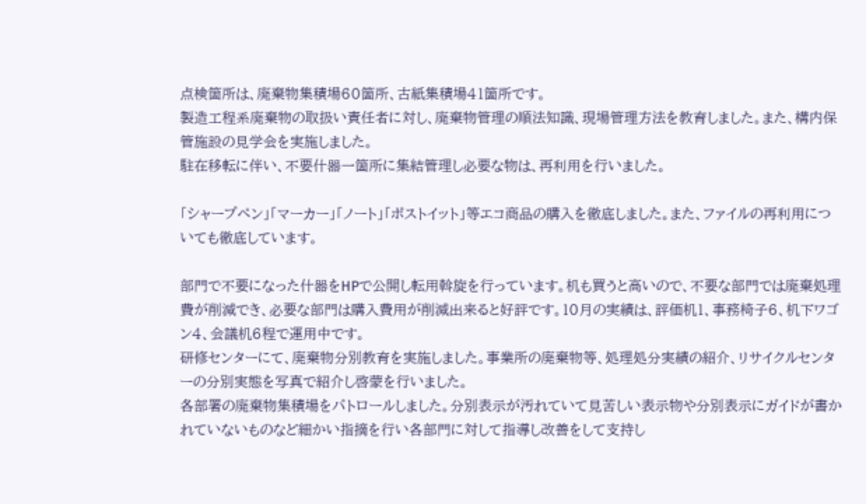点検箇所は、廃棄物集積場60箇所、古紙集積場41箇所です。
製造工程系廃棄物の取扱い責任者に対し、廃棄物管理の順法知識、現場管理方法を教育しました。また、構内保管施設の見学会を実施しました。
駐在移転に伴い、不要什器一箇所に集結管理し必要な物は、再利用を行いました。

「シャープペン」「マーカー」「ノート」「ポストイット」等エコ商品の購入を徹底しました。また、ファイルの再利用についても徹底しています。

部門で不要になった什器をHPで公開し転用斡旋を行っています。机も買うと高いので、不要な部門では廃棄処理費が削減でき、必要な部門は購入費用が削減出来ると好評です。10月の実績は、評価机1、事務椅子6、机下ワゴン4、会議机6程で運用中です。
研修センターにて、廃棄物分別教育を実施しました。事業所の廃棄物等、処理処分実績の紹介、リサイクルセンターの分別実態を写真で紹介し啓蒙を行いました。
各部署の廃棄物集積場をパトロールしました。分別表示が汚れていて見苦しい表示物や分別表示にガイドが書かれていないものなど細かい指摘を行い各部門に対して指導し改善をして支持し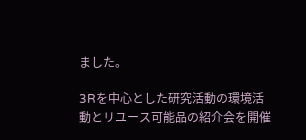ました。

3Rを中心とした研究活動の環境活動とリユース可能品の紹介会を開催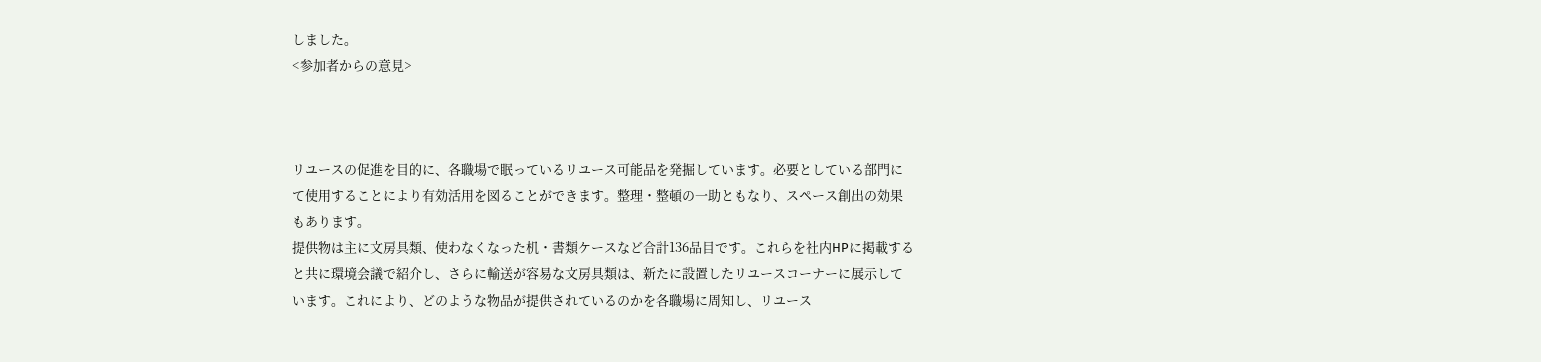しました。
<参加者からの意見>



リユースの促進を目的に、各職場で眠っているリユース可能品を発掘しています。必要としている部門にて使用することにより有効活用を図ることができます。整理・整頓の一助ともなり、スペース創出の効果もあります。
提供物は主に文房具類、使わなくなった机・書類ケースなど合計136品目です。これらを社内HPに掲載すると共に環境会議で紹介し、さらに輸送が容易な文房具類は、新たに設置したリユースコーナーに展示しています。これにより、どのような物品が提供されているのかを各職場に周知し、リユース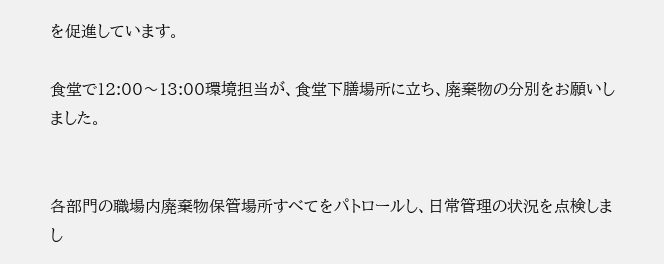を促進しています。

食堂で12:00〜13:00環境担当が、食堂下膳場所に立ち、廃棄物の分別をお願いしました。


各部門の職場内廃棄物保管場所すべてをパトロールし、日常管理の状況を点検しまし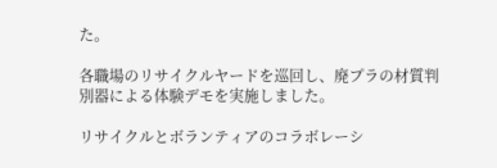た。

各職場のリサイクルヤードを巡回し、廃プラの材質判別器による体験デモを実施しました。

リサイクルとボランティアのコラボレーシ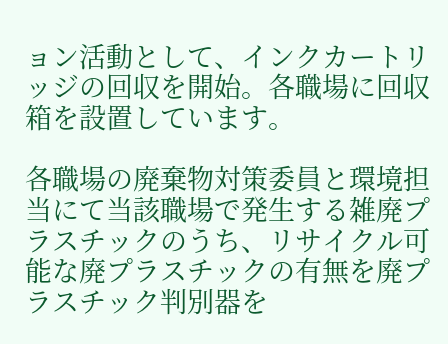ョン活動として、インクカートリッジの回収を開始。各職場に回収箱を設置しています。

各職場の廃棄物対策委員と環境担当にて当該職場で発生する雑廃プラスチックのうち、リサイクル可能な廃プラスチックの有無を廃プラスチック判別器を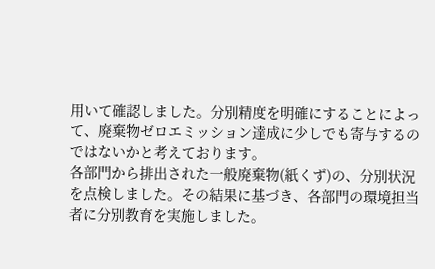用いて確認しました。分別精度を明確にすることによって、廃棄物ゼロエミッション達成に少しでも寄与するのではないかと考えております。
各部門から排出された一般廃棄物(紙くず)の、分別状況を点検しました。その結果に基づき、各部門の環境担当者に分別教育を実施しました。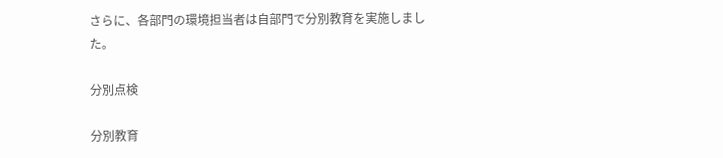さらに、各部門の環境担当者は自部門で分別教育を実施しました。

分別点検

分別教育